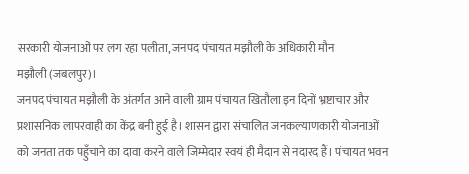सरकारी योजनाओं पर लग रहा पलीता, जनपद पंचायत मझौली के अधिकारी मौन
मझौली (जबलपुर)।
जनपद पंचायत मझौली के अंतर्गत आने वाली ग्राम पंचायत खितौला इन दिनों भ्रष्टाचार और प्रशासनिक लापरवाही का केंद्र बनी हुई है। शासन द्वारा संचालित जनकल्याणकारी योजनाओं को जनता तक पहुँचाने का दावा करने वाले जिम्मेदार स्वयं ही मैदान से नदारद हैं। पंचायत भवन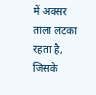में अक्सर ताला लटका रहता है, जिसके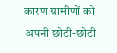कारण ग्रामीणों को अपनी छोटी-छोटी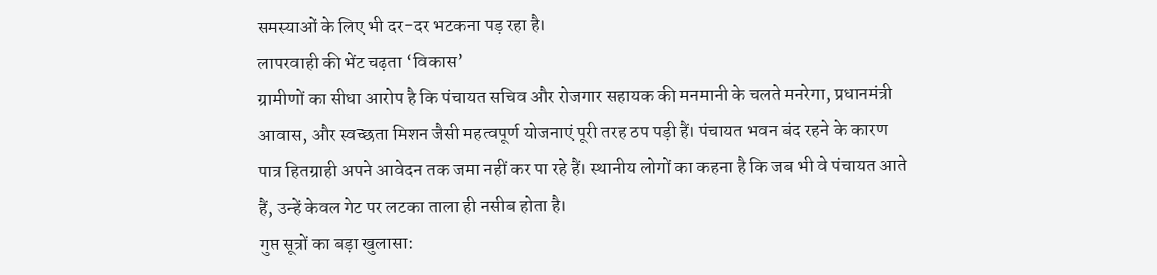समस्याओं के लिए भी दर-दर भटकना पड़ रहा है।
लापरवाही की भेंट चढ़ता ‘विकास’
ग्रामीणों का सीधा आरोप है कि पंचायत सचिव और रोजगार सहायक की मनमानी के चलते मनरेगा, प्रधानमंत्री आवास, और स्वच्छता मिशन जैसी महत्वपूर्ण योजनाएं पूरी तरह ठप पड़ी हैं। पंचायत भवन बंद रहने के कारण पात्र हितग्राही अपने आवेदन तक जमा नहीं कर पा रहे हैं। स्थानीय लोगों का कहना है कि जब भी वे पंचायत आते हैं, उन्हें केवल गेट पर लटका ताला ही नसीब होता है।
गुप्त सूत्रों का बड़ा खुलासा: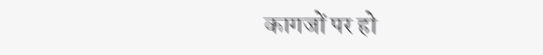कागजों पर हो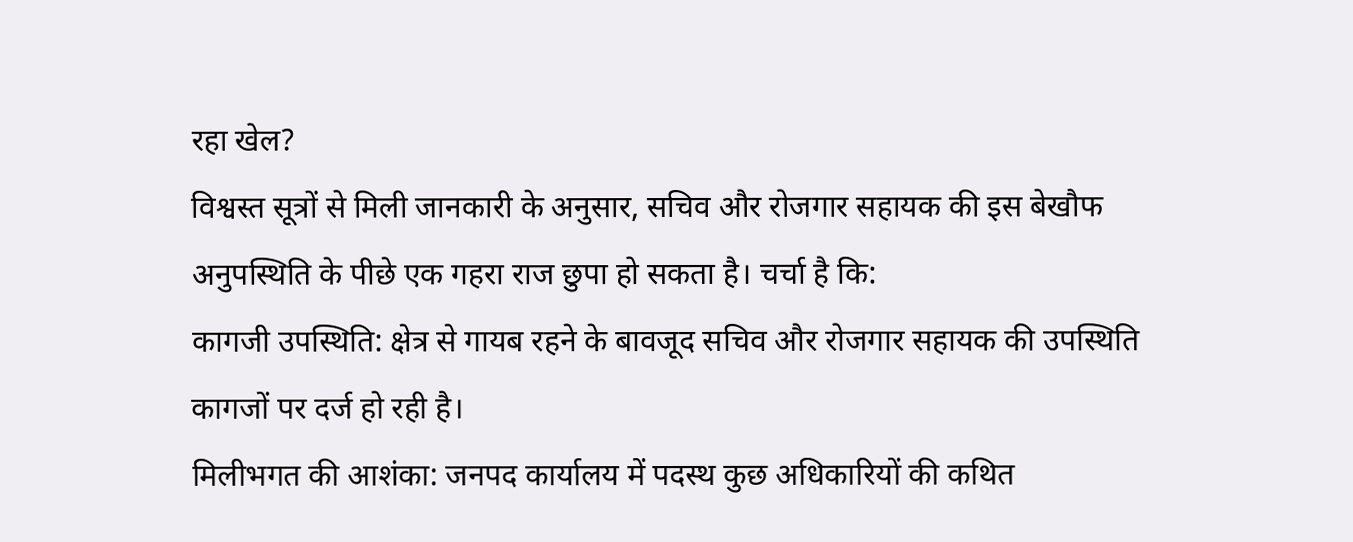रहा खेल?
विश्वस्त सूत्रों से मिली जानकारी के अनुसार, सचिव और रोजगार सहायक की इस बेखौफ अनुपस्थिति के पीछे एक गहरा राज छुपा हो सकता है। चर्चा है कि:
कागजी उपस्थिति: क्षेत्र से गायब रहने के बावजूद सचिव और रोजगार सहायक की उपस्थिति कागजों पर दर्ज हो रही है।
मिलीभगत की आशंका: जनपद कार्यालय में पदस्थ कुछ अधिकारियों की कथित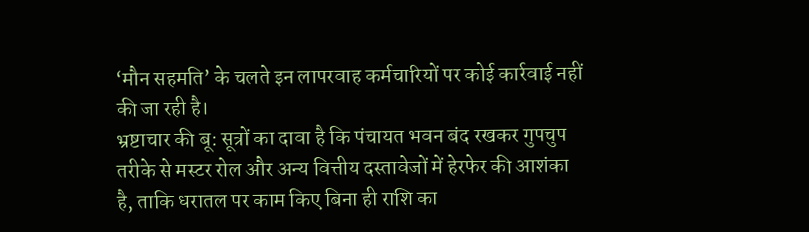‘मौन सहमति’ के चलते इन लापरवाह कर्मचारियों पर कोई कार्रवाई नहीं की जा रही है।
भ्रष्टाचार की बू: सूत्रों का दावा है कि पंचायत भवन बंद रखकर गुपचुप तरीके से मस्टर रोल और अन्य वित्तीय दस्तावेजों में हेरफेर की आशंका है, ताकि धरातल पर काम किए बिना ही राशि का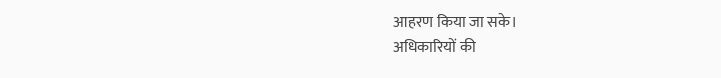आहरण किया जा सके।
अधिकारियों की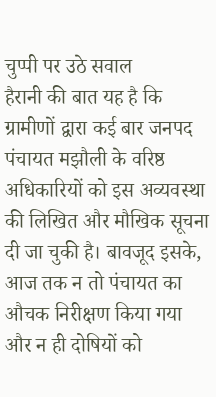चुप्पी पर उठे सवाल
हैरानी की बात यह है कि ग्रामीणों द्वारा कई बार जनपद पंचायत मझौली के वरिष्ठ अधिकारियों को इस अव्यवस्था की लिखित और मौखिक सूचना दी जा चुकी है। बावजूद इसके, आज तक न तो पंचायत का औचक निरीक्षण किया गया और न ही दोषियों को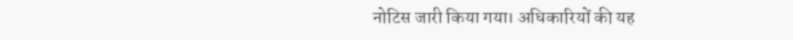नोटिस जारी किया गया। अधिकारियों की यह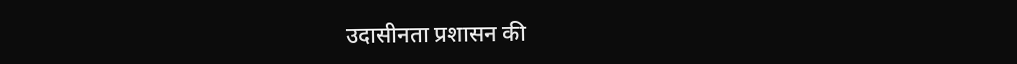उदासीनता प्रशासन की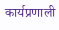कार्यप्रणाली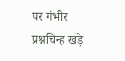पर गंभीर प्रश्नचिन्ह खड़े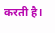करती है।